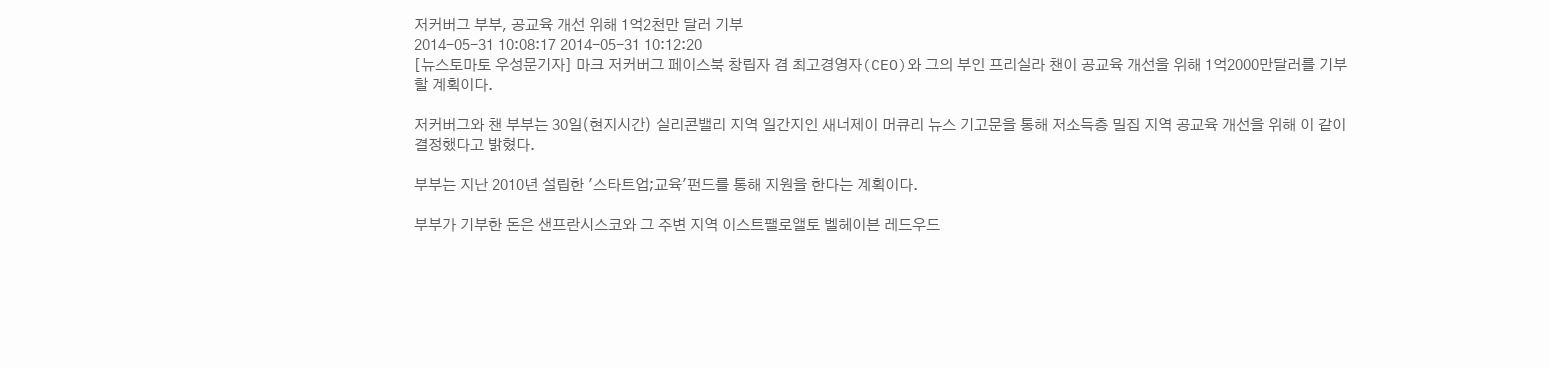저커버그 부부, 공교육 개선 위해 1억2천만 달러 기부
2014-05-31 10:08:17 2014-05-31 10:12:20
[뉴스토마토 우성문기자] 마크 저커버그 페이스북 창립자 겸 최고경영자(CEO)와 그의 부인 프리실라 챈이 공교육 개선을 위해 1억2000만달러를 기부할 계획이다.

저커버그와 챈 부부는 30일(현지시간) 실리콘밸리 지역 일간지인 새너제이 머큐리 뉴스 기고문을 통해 저소득층 밀집 지역 공교육 개선을 위해 이 같이 결정했다고 밝혔다.

부부는 지난 2010년 설립한 '스타트업;교육'펀드를 통해 지원을 한다는 계획이다.

부부가 기부한 돈은 샌프란시스코와 그 주변 지역 이스트팰로앨토 벨헤이븐 레드우드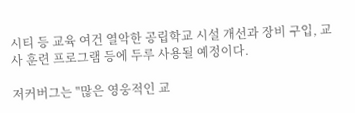시티 등 교육 여건 열악한 공립학교 시설 개선과 장비 구입, 교사 훈련 프로그램 등에 두루 사용될 예정이다.

저커버그는 "많은 영웅적인 교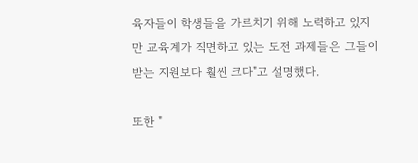육자들이 학생들을 가르치기 위해 노력하고 있지만 교육계가 직면하고 있는 도전 과제들은 그들이 받는 지원보다 훨씬 크다"고 설명했다.

또한 "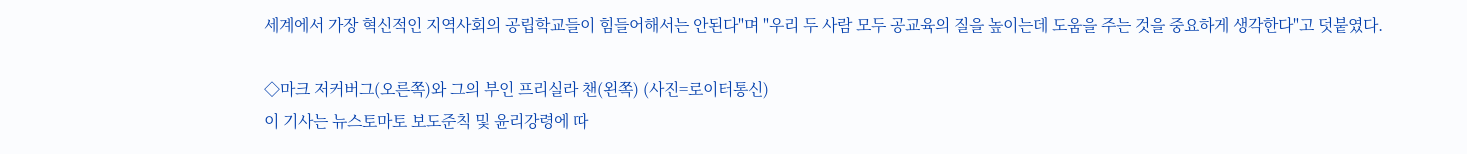세계에서 가장 혁신적인 지역사회의 공립학교들이 힘들어해서는 안된다"며 "우리 두 사람 모두 공교육의 질을 높이는데 도움을 주는 것을 중요하게 생각한다"고 덧붙였다.

◇마크 저커버그(오른쪽)와 그의 부인 프리실라 챈(왼쪽) (사진=로이터통신)
이 기사는 뉴스토마토 보도준칙 및 윤리강령에 따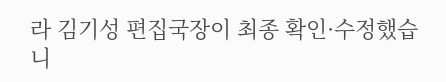라 김기성 편집국장이 최종 확인·수정했습니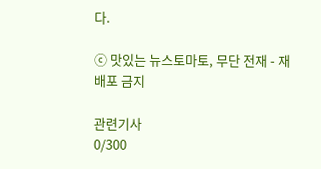다.

ⓒ 맛있는 뉴스토마토, 무단 전재 - 재배포 금지

관련기사
0/300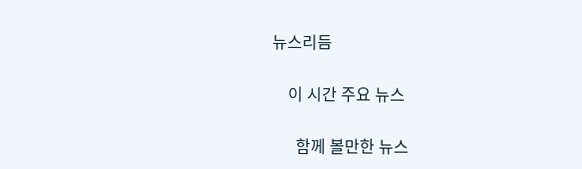뉴스리듬

    이 시간 주요 뉴스

      함께 볼만한 뉴스